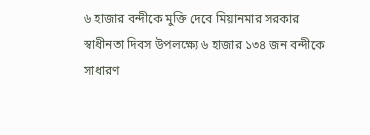৬ হাজার বন্দীকে মুক্তি দেবে মিয়ানমার সরকার
স্বাধীনতা দিবস উপলক্ষ্যে ৬ হাজার ১৩৪ জন বন্দীকে সাধারণ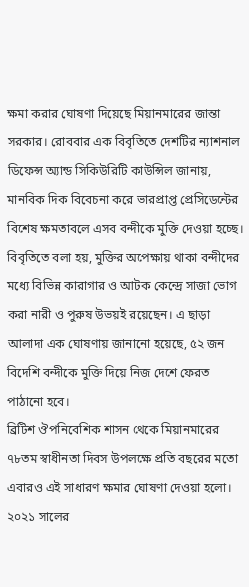ক্ষমা করার ঘোষণা দিয়েছে মিয়ানমারের জান্তা সরকার। রোববার এক বিবৃতিতে দেশটির ন্যাশনাল ডিফেন্স অ্যান্ড সিকিউরিটি কাউন্সিল জানায়, মানবিক দিক বিবেচনা করে ভারপ্রাপ্ত প্রেসিডেন্টের বিশেষ ক্ষমতাবলে এসব বন্দীকে মুক্তি দেওয়া হচ্ছে।
বিবৃতিতে বলা হয়, মুক্তির অপেক্ষায় থাকা বন্দীদের মধ্যে বিভিন্ন কারাগার ও আটক কেন্দ্রে সাজা ভোগ করা নারী ও পুরুষ উভয়ই রয়েছেন। এ ছাড়া আলাদা এক ঘোষণায় জানানো হয়েছে, ৫২ জন বিদেশি বন্দীকে মুক্তি দিয়ে নিজ দেশে ফেরত পাঠানো হবে।
ব্রিটিশ ঔপনিবেশিক শাসন থেকে মিয়ানমারের ৭৮তম স্বাধীনতা দিবস উপলক্ষে প্রতি বছরের মতো এবারও এই সাধারণ ক্ষমার ঘোষণা দেওয়া হলো। ২০২১ সালের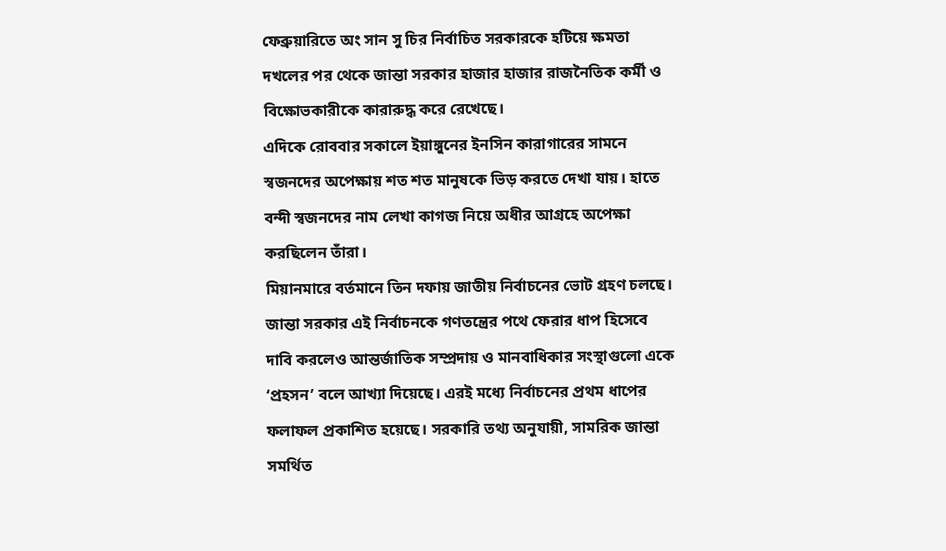ফেব্রুয়ারিতে অং সান সু চির নির্বাচিত সরকারকে হটিয়ে ক্ষমতা দখলের পর থেকে জান্তা সরকার হাজার হাজার রাজনৈতিক কর্মী ও বিক্ষোভকারীকে কারারুদ্ধ করে রেখেছে।
এদিকে রোববার সকালে ইয়াঙ্গুনের ইনসিন কারাগারের সামনে স্বজনদের অপেক্ষায় শত শত মানুষকে ভিড় করতে দেখা যায়। হাতে বন্দী স্বজনদের নাম লেখা কাগজ নিয়ে অধীর আগ্রহে অপেক্ষা করছিলেন তাঁরা।
মিয়ানমারে বর্তমানে তিন দফায় জাতীয় নির্বাচনের ভোট গ্রহণ চলছে। জান্তা সরকার এই নির্বাচনকে গণতন্ত্রের পথে ফেরার ধাপ হিসেবে দাবি করলেও আন্তর্জাতিক সম্প্রদায় ও মানবাধিকার সংস্থাগুলো একে ‘প্রহসন’ বলে আখ্যা দিয়েছে। এরই মধ্যে নির্বাচনের প্রথম ধাপের ফলাফল প্রকাশিত হয়েছে। সরকারি তথ্য অনুযায়ী, সামরিক জান্তা সমর্থিত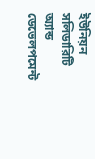ইউনিয়ন সলিডারিটি অ্যান্ড ডেভেলপমেন্ট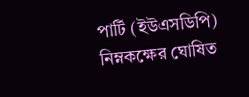পার্টি (ইউএসডিপি) নিম্নকক্ষের ঘোষিত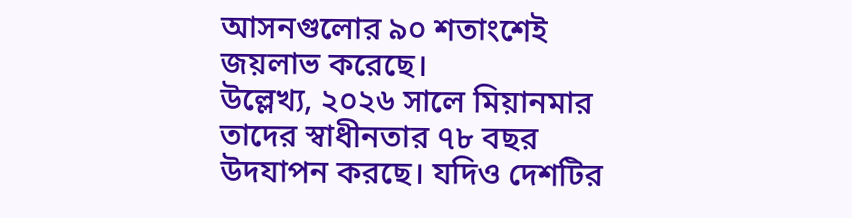আসনগুলোর ৯০ শতাংশেই জয়লাভ করেছে।
উল্লেখ্য, ২০২৬ সালে মিয়ানমার তাদের স্বাধীনতার ৭৮ বছর উদযাপন করছে। যদিও দেশটির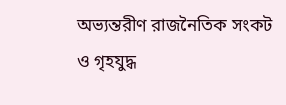অভ্যন্তরীণ রাজনৈতিক সংকট ও গৃহযুদ্ধ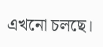এখনো চলছে।